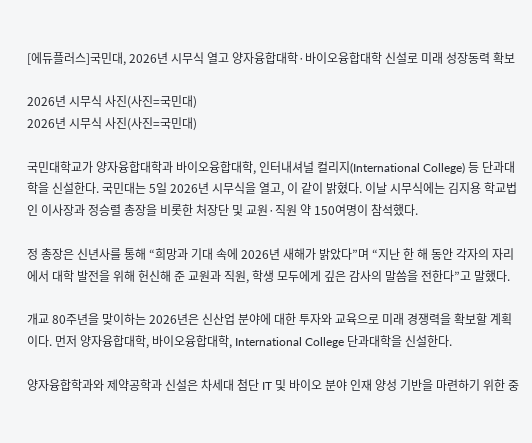[에듀플러스]국민대, 2026년 시무식 열고 양자융합대학·바이오융합대학 신설로 미래 성장동력 확보

2026년 시무식 사진(사진=국민대)
2026년 시무식 사진(사진=국민대)

국민대학교가 양자융합대학과 바이오융합대학, 인터내셔널 컬리지(International College) 등 단과대학을 신설한다. 국민대는 5일 2026년 시무식을 열고, 이 같이 밝혔다. 이날 시무식에는 김지용 학교법인 이사장과 정승렬 총장을 비롯한 처장단 및 교원·직원 약 150여명이 참석했다.

정 총장은 신년사를 통해 “희망과 기대 속에 2026년 새해가 밝았다”며 “지난 한 해 동안 각자의 자리에서 대학 발전을 위해 헌신해 준 교원과 직원, 학생 모두에게 깊은 감사의 말씀을 전한다”고 말했다.

개교 80주년을 맞이하는 2026년은 신산업 분야에 대한 투자와 교육으로 미래 경쟁력을 확보할 계획이다. 먼저 양자융합대학, 바이오융합대학, International College 단과대학을 신설한다.

양자융합학과와 제약공학과 신설은 차세대 첨단 IT 및 바이오 분야 인재 양성 기반을 마련하기 위한 중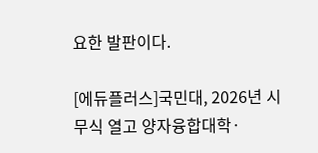요한 발판이다.

[에듀플러스]국민대, 2026년 시무식 열고 양자융합대학·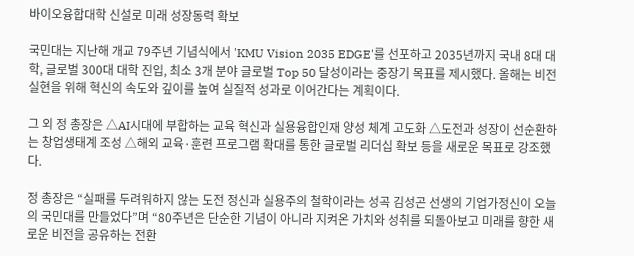바이오융합대학 신설로 미래 성장동력 확보

국민대는 지난해 개교 79주년 기념식에서 'KMU Vision 2035 EDGE'를 선포하고 2035년까지 국내 8대 대학, 글로벌 300대 대학 진입, 최소 3개 분야 글로벌 Top 50 달성이라는 중장기 목표를 제시했다. 올해는 비전 실현을 위해 혁신의 속도와 깊이를 높여 실질적 성과로 이어간다는 계획이다.

그 외 정 총장은 △AI시대에 부합하는 교육 혁신과 실용융합인재 양성 체계 고도화 △도전과 성장이 선순환하는 창업생태계 조성 △해외 교육·훈련 프로그램 확대를 통한 글로벌 리더십 확보 등을 새로운 목표로 강조했다.

정 총장은 “실패를 두려워하지 않는 도전 정신과 실용주의 철학이라는 성곡 김성곤 선생의 기업가정신이 오늘의 국민대를 만들었다”며 “80주년은 단순한 기념이 아니라 지켜온 가치와 성취를 되돌아보고 미래를 향한 새로운 비전을 공유하는 전환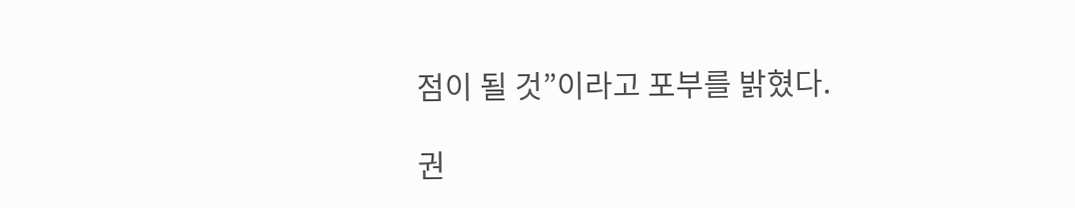점이 될 것”이라고 포부를 밝혔다.

권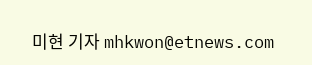미현 기자 mhkwon@etnews.com